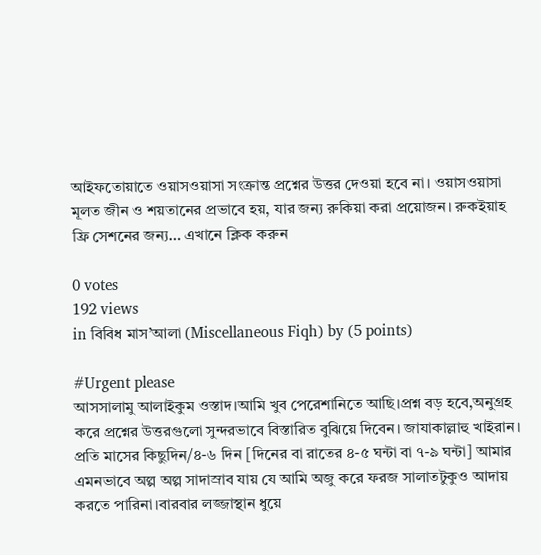আইফতোয়াতে ওয়াসওয়াসা সংক্রান্ত প্রশ্নের উত্তর দেওয়া হবে না। ওয়াসওয়াসা মূলত জীন ও শয়তানের প্রভাবে হয়, যার জন্য রুকিয়া করা প্রয়োজন। রুকইয়াহ ফ্রি সেশনের জন্য… এখানে ক্লিক করুন

0 votes
192 views
in বিবিধ মাস’আলা (Miscellaneous Fiqh) by (5 points)

#Urgent please
আসসালামু আলাইকুম ওস্তাদ।আমি খুব পেরেশানিতে আছি।প্রশ্ন বড় হবে,অনুগ্রহ করে প্রশ্নের উত্তরগুলো সুন্দরভাবে বিস্তারিত বুঝিয়ে দিবেন। জাযাকাল্লাহু খাইরান।
প্রতি মাসের কিছুদিন/৪-৬ দিন [দিনের বা রাতের ৪-৫ ঘন্টা বা ৭-৯ ঘন্টা] আমার এমনভাবে অল্প অল্প সাদাস্রাব যায় যে আমি অজু করে ফরজ সালাতটুকুও আদায় করতে পারিনা।বারবার লজ্জাস্থান ধুয়ে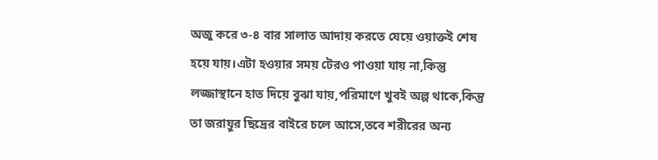অজু করে ৩-৪ বার সালাত আদায় করতে যেয়ে ওয়াক্তই শেষ হয়ে যায়।এটা হওয়ার সময় টেরও পাওয়া যায় না,কিন্তু লজ্জাস্থানে হাত দিয়ে বুঝা যায়,পরিমাণে খুবই অল্প থাকে,কিন্তু তা জরায়ুর ছিদ্রের বাইরে চলে আসে,তবে শরীরের অন্য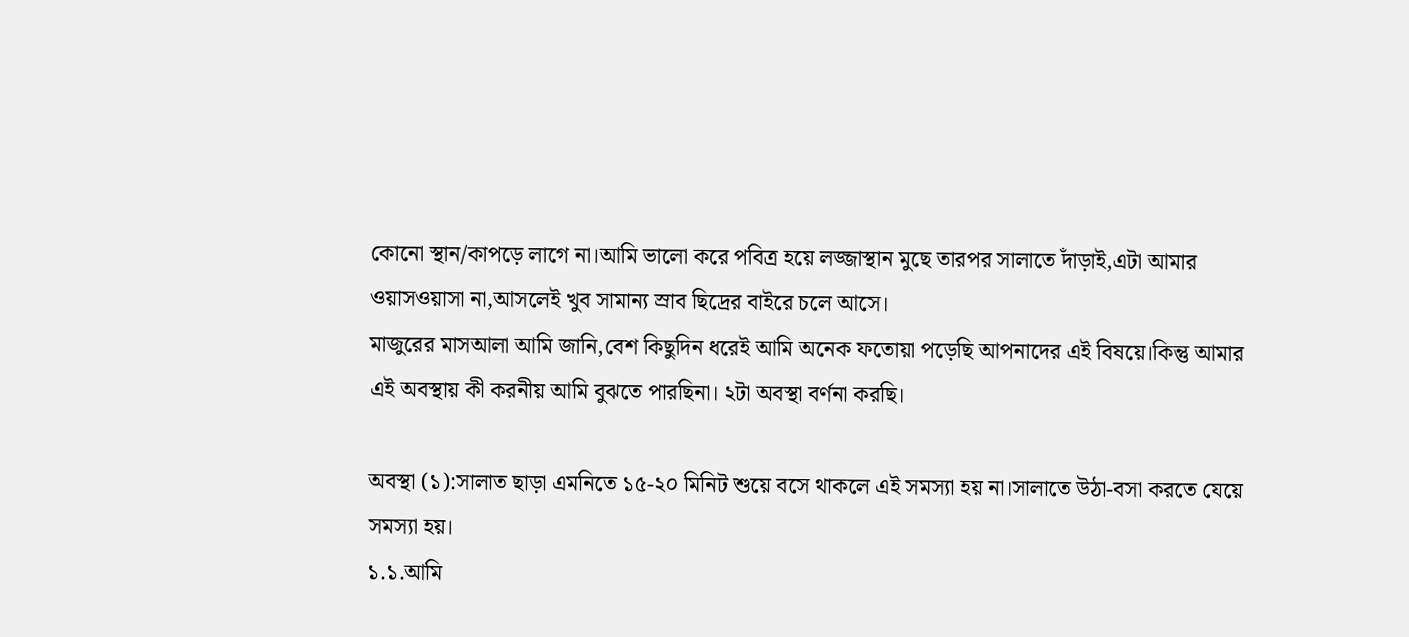কোনো স্থান/কাপড়ে লাগে না।আমি ভালো করে পবিত্র হয়ে লজ্জাস্থান মুছে তারপর সালাতে দাঁড়াই,এটা আমার ওয়াসওয়াসা না,আসলেই খুব সামান্য স্রাব ছিদ্রের বাইরে চলে আসে।
মাজুরের মাসআলা আমি জানি,বেশ কিছুদিন ধরেই আমি অনেক ফতোয়া পড়েছি আপনাদের এই বিষয়ে।কিন্তু আমার এই অবস্থায় কী করনীয় আমি বুঝতে পারছিনা। ২টা অবস্থা বর্ণনা করছি।

অবস্থা (১):সালাত ছাড়া এমনিতে ১৫-২০ মিনিট শুয়ে বসে থাকলে এই সমস্যা হয় না।সালাতে উঠা-বসা করতে যেয়ে সমস্যা হয়।
১.১.আমি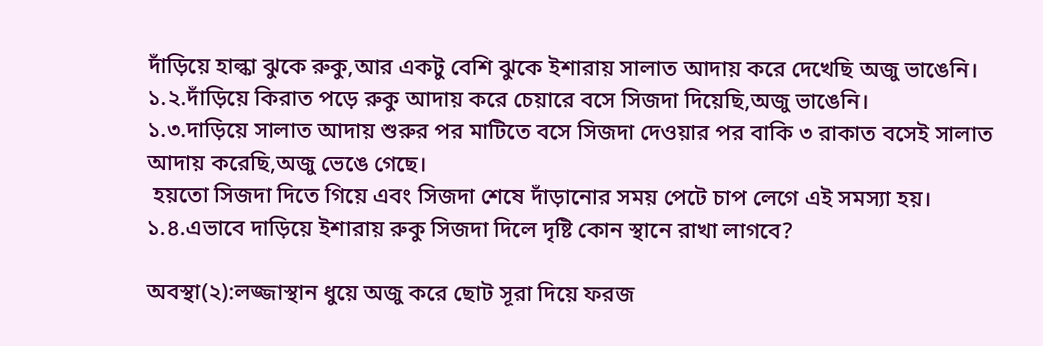দাঁড়িয়ে হাল্কা ঝুকে রুকু,আর একটু বেশি ঝুকে ইশারায় সালাত আদায় করে দেখেছি অজু ভাঙেনি।
১.২.দাঁড়িয়ে কিরাত পড়ে রুকু আদায় করে চেয়ারে বসে সিজদা দিয়েছি,অজু ভাঙেনি।
১.৩.দাড়িয়ে সালাত আদায় শুরুর পর মাটিতে বসে সিজদা দেওয়ার পর বাকি ৩ রাকাত বসেই সালাত আদায় করেছি,অজু ভেঙে গেছে।
 হয়তো সিজদা দিতে গিয়ে এবং সিজদা শেষে দাঁড়ানোর সময় পেটে চাপ লেগে এই সমস্যা হয়।
১.৪.এভাবে দাড়িয়ে ইশারায় রুকু সিজদা দিলে দৃষ্টি কোন স্থানে রাখা লাগবে?

অবস্থা(২):লজ্জাস্থান ধুয়ে অজু করে ছোট সূরা দিয়ে ফরজ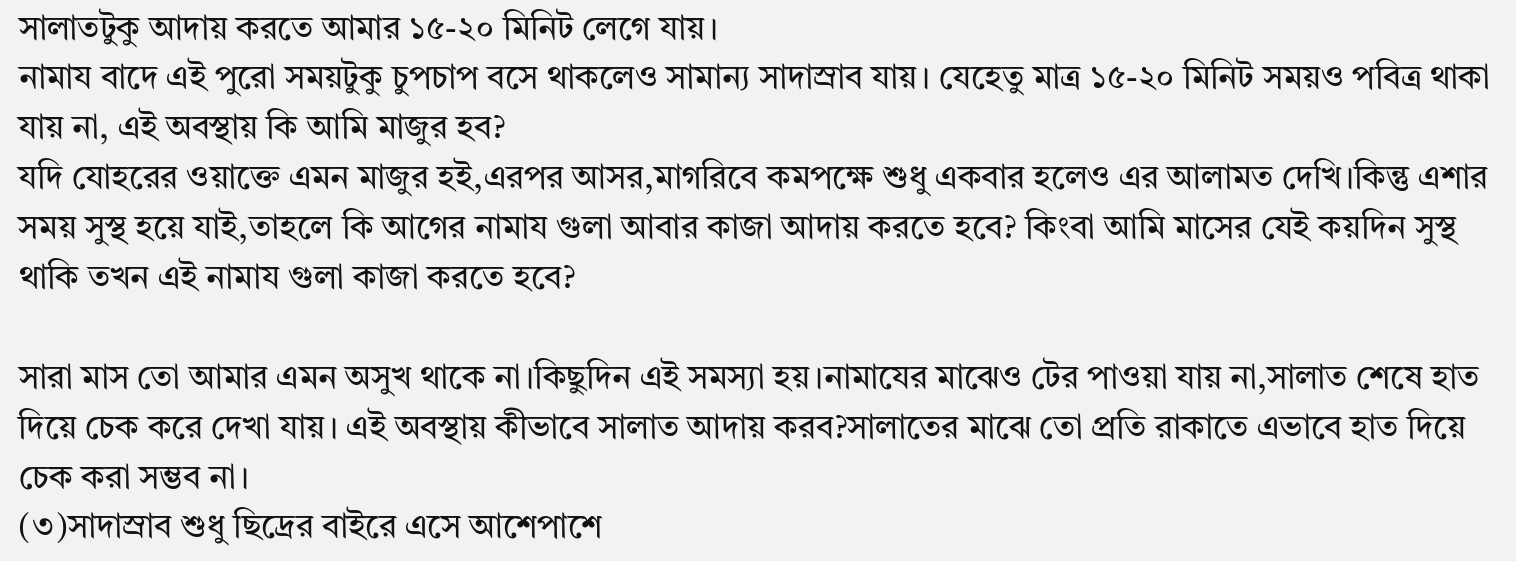সালাতটুকু আদায় করতে আমার ১৫-২০ মিনিট লেগে যায়।
নামায বাদে এই পুরো সময়টুকু চুপচাপ বসে থাকলেও সামান্য সাদাস্রাব যায়। যেহেতু মাত্র ১৫-২০ মিনিট সময়ও পবিত্র থাকা যায় না, এই অবস্থায় কি আমি মাজুর হব?
যদি যোহরের ওয়াক্তে এমন মাজুর হই,এরপর আসর,মাগরিবে কমপক্ষে শুধু একবার হলেও এর আলামত দেখি।কিন্তু এশার সময় সুস্থ হয়ে যাই,তাহলে কি আগের নামায গুলা আবার কাজা আদায় করতে হবে? কিংবা আমি মাসের যেই কয়দিন সুস্থ থাকি তখন এই নামায গুলা কাজা করতে হবে?

সারা মাস তো আমার এমন অসুখ থাকে না।কিছুদিন এই সমস্যা হয়।নামাযের মাঝেও টের পাওয়া যায় না,সালাত শেষে হাত দিয়ে চেক করে দেখা যায়। এই অবস্থায় কীভাবে সালাত আদায় করব?সালাতের মাঝে তো প্রতি রাকাতে এভাবে হাত দিয়ে চেক করা সম্ভব না।
(৩)সাদাস্রাব শুধু ছিদ্রের বাইরে এসে আশেপাশে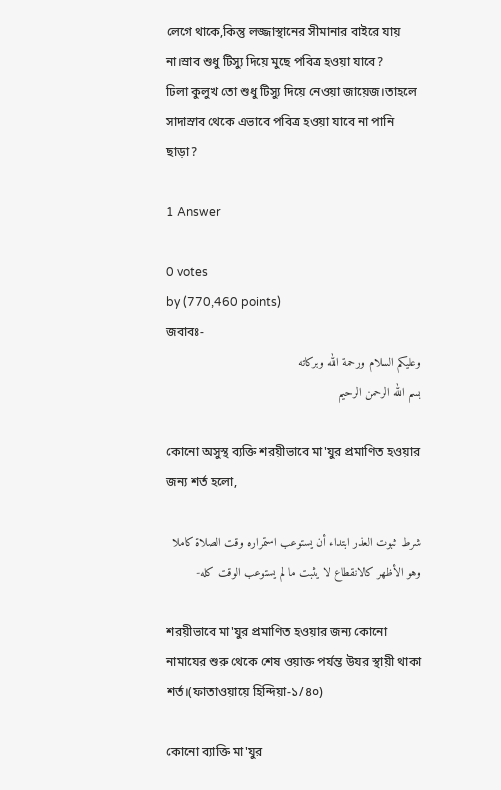লেগে থাকে,কিন্তু লজ্জাস্থানের সীমানার বাইরে যায় না।স্রাব শুধু টিস্যু দিয়ে মুছে পবিত্র হওয়া যাবে?
ঢিলা কুলুখ তো শুধু টিস্যু দিয়ে নেওয়া জায়েজ।তাহলে সাদাস্রাব থেকে এভাবে পবিত্র হওয়া যাবে না পানি ছাড়া?

1 Answer

0 votes
by (770,460 points)
জবাবঃ-
وعليكم السلام ورحمة الله وبركاته
بسم الله الرحمن الرحيم

কোনো অসুস্থ ব্যক্তি শরয়ীভাবে মা'যুর প্রমাণিত হওয়ার জন্য শর্ত হলো,

شرط ثبوت العذر ابتداء أن يستوعب استمراره وقت الصلاة كاملا وهو الأظهر كالانقطاع لا يثبت ما لم يستوعب الوقت كله-

শরয়ীভাবে মা'যুর প্রমাণিত হওয়ার জন্য কোনো নামাযের শুরু থেকে শেষ ওয়াক্ত পর্যন্ত উযর স্থায়ী থাকা শর্ত।(ফাতাওয়ায়ে হিন্দিয়া-১/৪০)

কোনো ব্যাক্তি মা'যুর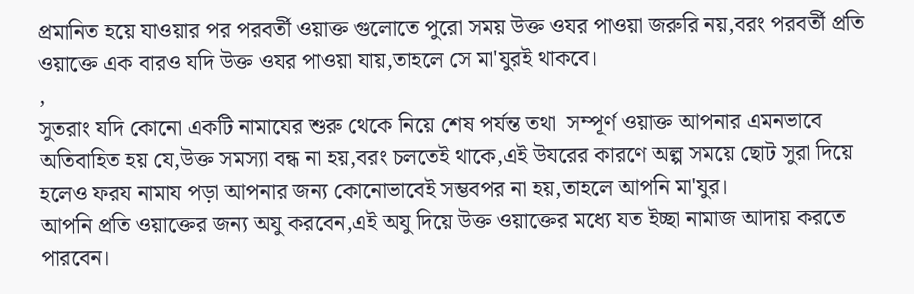প্রমানিত হয়ে যাওয়ার পর পরবর্তী ওয়াক্ত গুলোতে পুরো সময় উক্ত ওযর পাওয়া জরুরি নয়,বরং পরবর্তী প্রতি ওয়াক্তে এক বারও যদি উক্ত ওযর পাওয়া যায়,তাহলে সে মা'যুরই থাকবে।
,
সুতরাং যদি কোনো একটি নামাযের শুরু থেকে নিয়ে শেষ পর্যন্ত তথা  সম্পূর্ণ ওয়াক্ত আপনার এমনভাবে অতিবাহিত হয় যে,উক্ত সমস্যা বন্ধ না হয়,বরং চলতেই থাকে,এই উযরের কারণে অল্প সময়ে ছোট সুরা দিয়ে হলেও ফরয নামায পড়া আপনার জন্য কোনোভাবেই সম্ভবপর না হয়,তাহলে আপনি মা'যুর।
আপনি প্রতি ওয়াক্তের জন্য অযু করবেন,এই অযু দিয়ে উক্ত ওয়াক্তের মধ্যে যত ইচ্ছা নামাজ আদায় করতে পারবেন।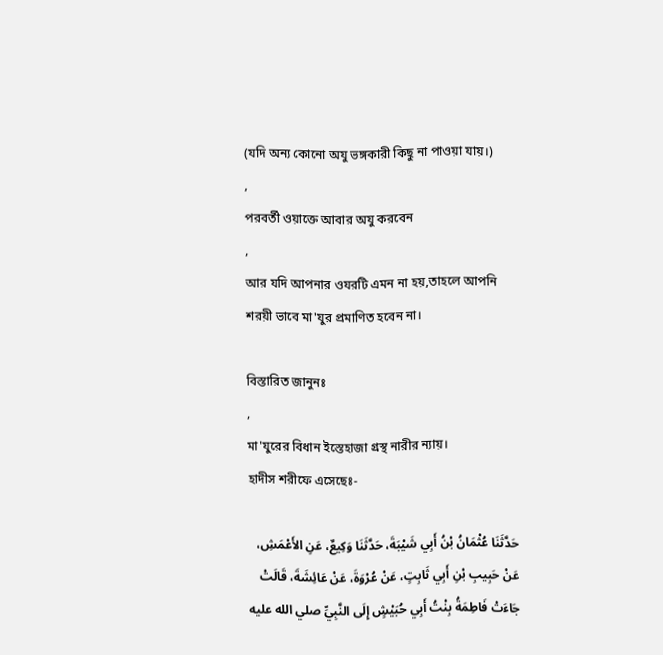(যদি অন্য কোনো অযু ভঙ্গকারী কিছু না পাওয়া যায়।)
,
পরবর্তী ওয়াক্তে আবার অযু করবেন
,
আর যদি আপনার ওযরটি এমন না হয়,তাহলে আপনি শরয়ী ভাবে মা'যুর প্রমাণিত হবেন না।

বিস্তারিত জানুনঃ
,
মা'যুরের বিধান ইস্তেহাজা গ্রস্থ নারীর ন্যায়।
হাদীস শরীফে এসেছেঃ-

حَدَّثَنَا عُثْمَانُ بْنُ أَبِي شَيْبَةَ، حَدَّثَنَا وَكِيعٌ، عَنِ الأَعْمَشِ، عَنْ حَبِيبِ بْنِ أَبِي ثَابِتٍ، عَنْ عُرْوَةَ، عَنْ عَائِشَةَ، قَالَتْ جَاءَتْ فَاطِمَةُ بِنْتُ أَبِي حُبَيْشٍ إِلَى النَّبِيِّ صلي الله عليه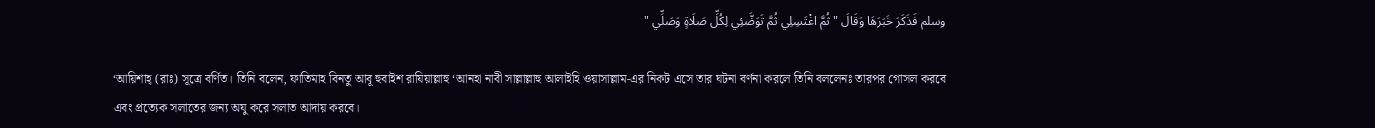وسلم فَذَكَرَ خَبَرَهَا وَقَالَ " ثُمَّ اغْتَسِلِي ثُمَّ تَوَضَّئِي لِكُلِّ صَلَاةٍ وَصَلِّي "

‘আয়িশাহ্ (রাঃ) সূত্রে বর্ণিত। তিনি বলেন, ফাতিমাহ বিনতু আবূ হুবাইশ রাযিয়াল্লাহু ‘আনহা নাবী সাল্লাল্লাহু আলাইহি ওয়াসাল্লাম-এর নিকট এসে তার ঘটনা বর্ণনা করলে তিনি বললেনঃ তারপর গোসল করবে এবং প্রত্যেক সলাতের জন্য অযু করে সলাত আদায় করবে।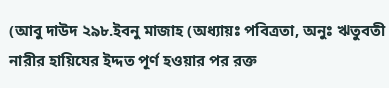(আবু দাউদ ২৯৮.ইবনু মাজাহ (অধ্যায়ঃ পবিত্রতা, অনুঃ ঋতুবতী নারীর হায়িযের ইদ্দত পূর্ণ হওয়ার পর রক্ত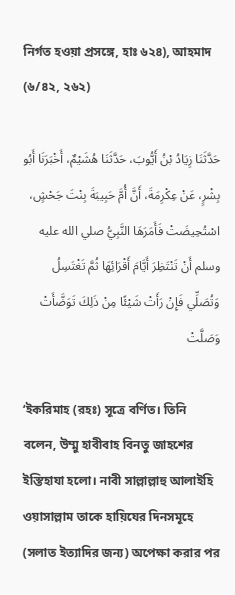নির্গত হওয়া প্রসঙ্গে, হাঃ ৬২৪), আহমাদ (৬/৪২, ২৬২)

حَدَّثَنَا زِيَادُ بْنُ أَيُّوبَ، حَدَّثَنَا هُشَيْمٌ، أَخْبَرَنَا أَبُو بِشْرٍ، عَنْ عِكْرِمَةَ، أَنَّ أُمَّ حَبِيبَةَ بِنْتَ جَحْشٍ، اسْتُحِيضَتْ فَأَمَرَهَا النَّبِيُّ صلي الله عليه وسلم أَنْ تَنْتَظِرَ أَيَّامَ أَقْرَائِهَا ثُمَّ تَغْتَسِلُ وَتُصَلِّي فَإِنْ رَأَتْ شَيْئًا مِنْ ذَلِكَ تَوَضَّأَتْ وَصَلَّتْ

‘ইকরিমাহ (রহঃ) সূত্রে বর্ণিত। তিনি বলেন, উম্মু হাবীবাহ বিনতু জাহশের ইস্তিহাযা হলো। নাবী সাল্লাল্লাহু আলাইহি ওয়াসাল্লাম তাকে হায়িযের দিনসমূহে (সলাত ইত্যাদির জন্য) অপেক্ষা করার পর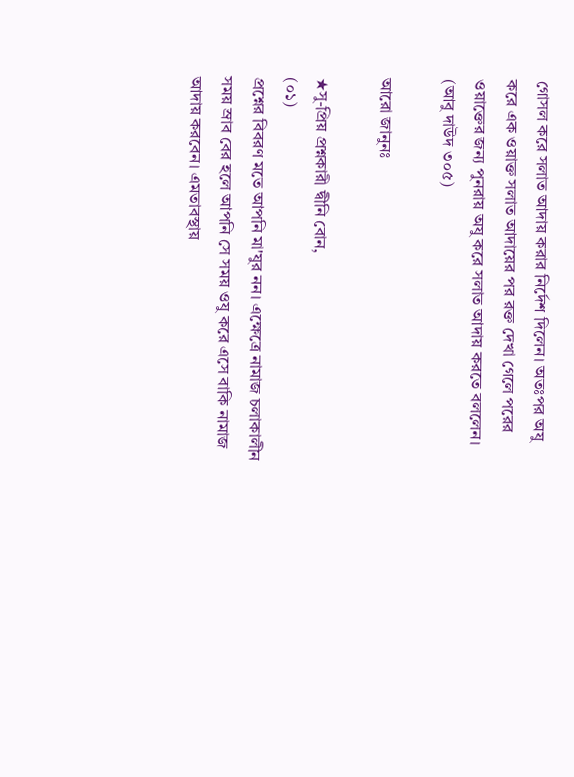গোসল করে সলাত আদায় করার নির্দেশ দিলেন। অতঃপর অযু করে এক ওয়াক্ত সলাত আদায়ের পর রক্ত দেখা গেলে পরের ওয়াক্তের জন্য পুনরায় অযু করে সলাত আদায় করতে বললেন।
(আবু দাউদ ৩০৫)

আরো জানুনঃ

★সু-প্রিয় প্রশ্নকারী দ্বীনি বোন,
(০১)
প্রশ্নের বিবরণ মতে আপনি মা'যুর নন। এক্ষেত্রে নামাজ চলাকালীন সময় স্রাব বের হলে আপনি সে সময় ওযু করে এসে বাকি নামাজ আদায় করবেন। এমতাবস্থায়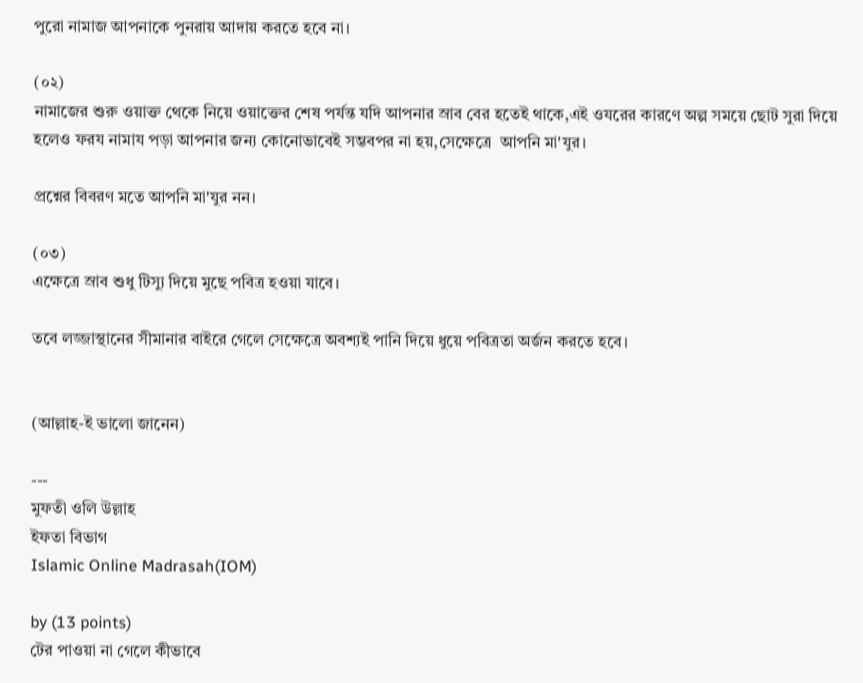পুরো নামাজ আপনাকে পুনরায় আদায় করতে হবে না।

(০২)
নামাজের শুরু ওয়াক্ত থেকে নিয়ে ওয়াক্তের শেষ পর্যন্ত যদি আপনার স্রাব বের হতেই থাকে,এই ওযরের কারণে অল্প সময়ে ছোট সুরা দিয়ে হলেও ফরয নামায পড়া আপনার জন্য কোনোভাবেই সম্ভবপর না হয়,সেক্ষেত্রে  আপনি মা'যুর।

প্রশ্নের বিবরণ মতে আপনি মা'যুর নন।

(০৩)
এক্ষেত্রে স্রাব শুধু টিস্যু দিয়ে মুছে পবিত্র হওয়া যাবে।

তবে লজ্জাস্থানের সীমানার বাইরে গেলে সেক্ষেত্রে অবশ্যই পানি দিয়ে ধুয়ে পবিত্রতা অর্জন করতে হবে।


(আল্লাহ-ই ভালো জানেন)

---
মুফতী ওলি উল্লাহ
ইফতা বিভাগ
Islamic Online Madrasah(IOM)

by (13 points)
টের পাওয়া না গেলে কীভাবে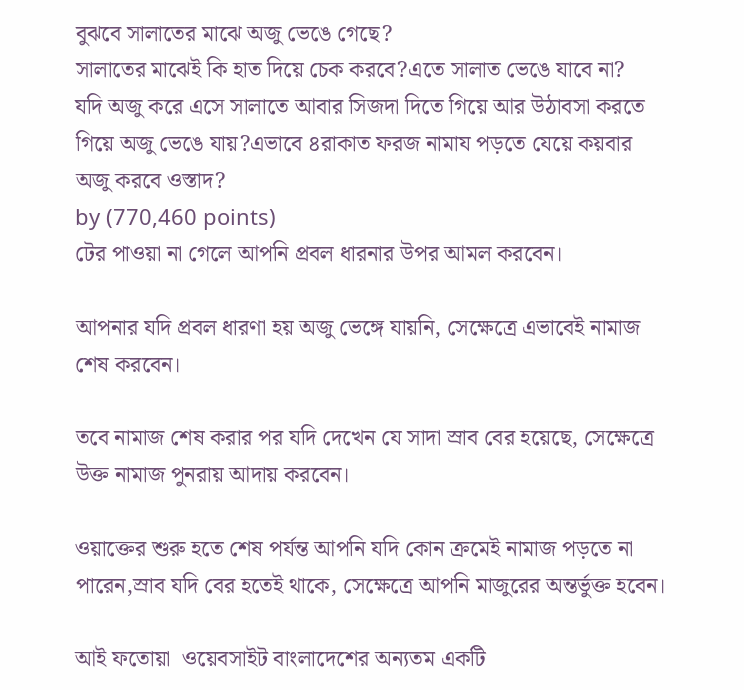বুঝবে সালাতের মাঝে অজু ভেঙে গেছে?
সালাতের মাঝেই কি হাত দিয়ে চেক করবে?এতে সালাত ভেঙে যাবে না?
যদি অজু করে এসে সালাতে আবার সিজদা দিতে গিয়ে আর উঠাবসা করতে গিয়ে অজু ভেঙে যায়?এভাবে ৪রাকাত ফরজ নামায পড়তে যেয়ে কয়বার অজু করবে ওস্তাদ?
by (770,460 points)
টের পাওয়া না গেলে আপনি প্রবল ধারনার উপর আমল করবেন।

আপনার যদি প্রবল ধারণা হয় অজু ভেঙ্গে যায়নি, সেক্ষেত্রে এভাবেই নামাজ শেষ করবেন।

তবে নামাজ শেষ করার পর যদি দেখেন যে সাদা স্রাব বের হয়েছে, সেক্ষেত্রে উক্ত নামাজ পুনরায় আদায় করবেন।

ওয়াক্তের শুরু হতে শেষ পর্যন্ত আপনি যদি কোন ক্রমেই নামাজ পড়তে না পারেন,স্রাব যদি বের হতেই থাকে, সেক্ষেত্রে আপনি মাজুরের অন্তর্ভুক্ত হবেন।

আই ফতোয়া  ওয়েবসাইট বাংলাদেশের অন্যতম একটি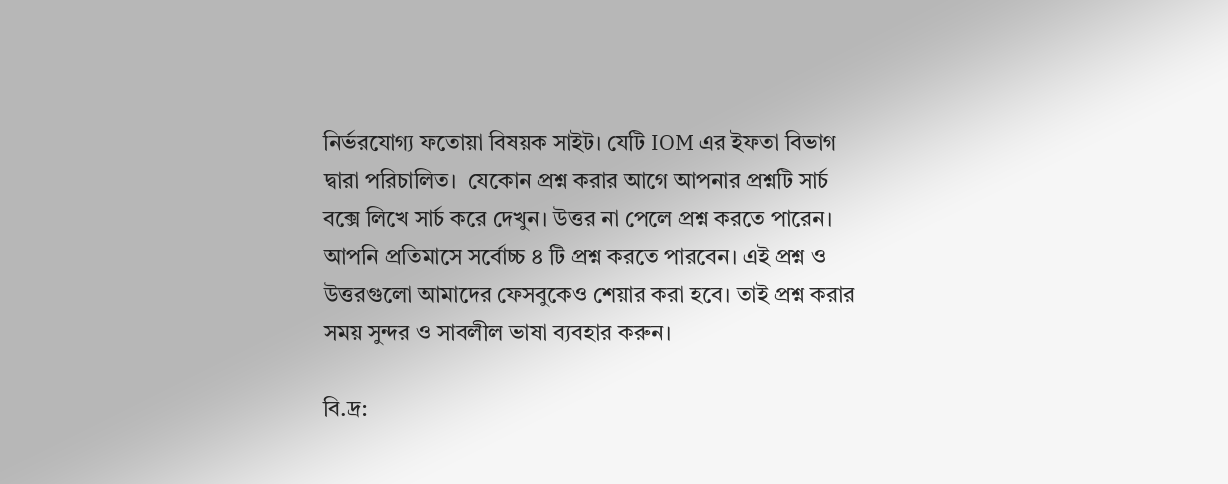নির্ভরযোগ্য ফতোয়া বিষয়ক সাইট। যেটি IOM এর ইফতা বিভাগ দ্বারা পরিচালিত।  যেকোন প্রশ্ন করার আগে আপনার প্রশ্নটি সার্চ বক্সে লিখে সার্চ করে দেখুন। উত্তর না পেলে প্রশ্ন করতে পারেন। আপনি প্রতিমাসে সর্বোচ্চ ৪ টি প্রশ্ন করতে পারবেন। এই প্রশ্ন ও উত্তরগুলো আমাদের ফেসবুকেও শেয়ার করা হবে। তাই প্রশ্ন করার সময় সুন্দর ও সাবলীল ভাষা ব্যবহার করুন।

বি.দ্র: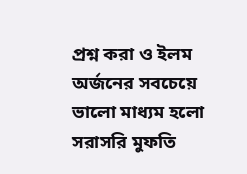প্রশ্ন করা ও ইলম অর্জনের সবচেয়ে ভালো মাধ্যম হলো সরাসরি মুফতি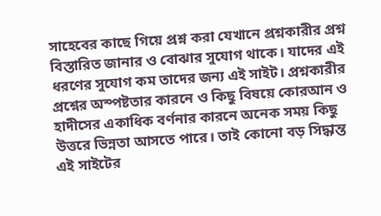সাহেবের কাছে গিয়ে প্রশ্ন করা যেখানে প্রশ্নকারীর প্রশ্ন বিস্তারিত জানার ও বোঝার সুযোগ থাকে। যাদের এই ধরণের সুযোগ কম তাদের জন্য এই সাইট। প্রশ্নকারীর প্রশ্নের অস্পষ্টতার কারনে ও কিছু বিষয়ে কোরআন ও হাদীসের একাধিক বর্ণনার কারনে অনেক সময় কিছু উত্তরে ভিন্নতা আসতে পারে। তাই কোনো বড় সিদ্ধান্ত এই সাইটের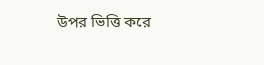উপর ভিত্তি করে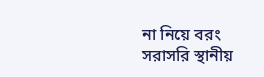না নিয়ে বরং সরাসরি স্থানীয়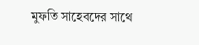মুফতি সাহেবদের সাথে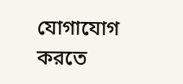যোগাযোগ করতে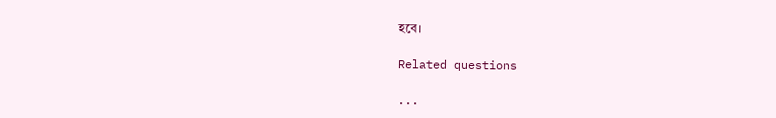হবে।

Related questions

...